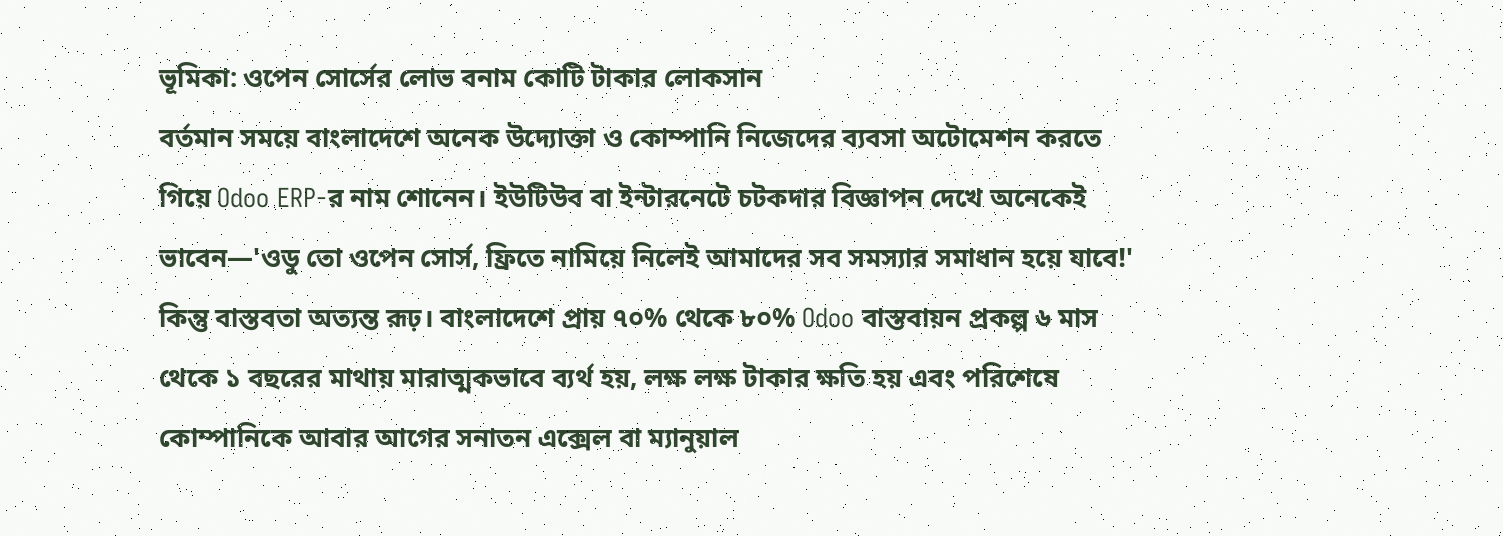ভূমিকা: ওপেন সোর্সের লোভ বনাম কোটি টাকার লোকসান
বর্তমান সময়ে বাংলাদেশে অনেক উদ্যোক্তা ও কোম্পানি নিজেদের ব্যবসা অটোমেশন করতে গিয়ে Odoo ERP-র নাম শোনেন। ইউটিউব বা ইন্টারনেটে চটকদার বিজ্ঞাপন দেখে অনেকেই ভাবেন—'ওডু তো ওপেন সোর্স, ফ্রিতে নামিয়ে নিলেই আমাদের সব সমস্যার সমাধান হয়ে যাবে!'
কিন্তু বাস্তবতা অত্যন্ত রূঢ়। বাংলাদেশে প্রায় ৭০% থেকে ৮০% Odoo বাস্তবায়ন প্রকল্প ৬ মাস থেকে ১ বছরের মাথায় মারাত্মকভাবে ব্যর্থ হয়, লক্ষ লক্ষ টাকার ক্ষতি হয় এবং পরিশেষে কোম্পানিকে আবার আগের সনাতন এক্সেল বা ম্যানুয়াল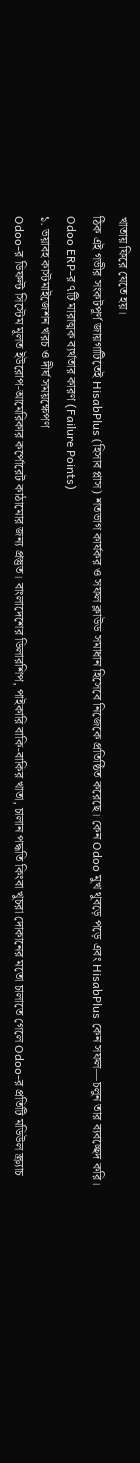খাতায় ফিরে যেতে হয়।
ঠিক এই গভীর সংকটপূর্ণ জায়গাটিতেই HisabPlus (হিসাব প্লাস) শতভাগ কার্যকর ও সফল ক্লাউড সমাধান হিসেবে নিজেকে প্রতিষ্ঠিত করেছে। কেন Odoo মুখ থুবড়ে পড়ে এবং HisabPlus কেন সফল—চলুন তার ব্যবচ্ছেদ করি।
Odoo ERP-র ৭টি মারাত্মক ব্যর্থতার কারণ (Failure Points)
১. ভয়াবহ কাস্টমাইজেশন খরচ ও দীর্ঘ সময়ক্ষেপণ
Odoo-র ডিফল্ট সিস্টেম মূলত ইউরোপ-আমেরিকার কর্পোরেট কাঠামোর জন্য প্রস্তুত। বাংলাদেশের ডিলারশিপ, পাইকারি বাকি-বাকির খাতা, চালান পদ্ধতি কিংবা খুচরা দোকানের মতো চালাতে গেলে Odoo-র প্রতিটি মডিউল স্ক্র্যাচ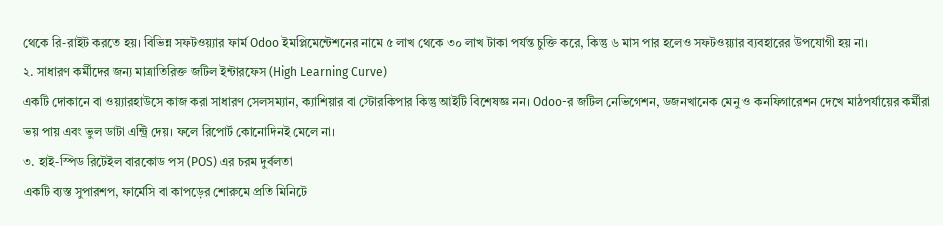থেকে রি-রাইট করতে হয়। বিভিন্ন সফটওয়্যার ফার্ম Odoo ইমপ্লিমেন্টেশনের নামে ৫ লাখ থেকে ৩০ লাখ টাকা পর্যন্ত চুক্তি করে, কিন্তু ৬ মাস পার হলেও সফটওয়্যার ব্যবহারের উপযোগী হয় না।
২. সাধারণ কর্মীদের জন্য মাত্রাতিরিক্ত জটিল ইন্টারফেস (High Learning Curve)
একটি দোকানে বা ওয়্যারহাউসে কাজ করা সাধারণ সেলসম্যান, ক্যাশিয়ার বা স্টোরকিপার কিন্তু আইটি বিশেষজ্ঞ নন। Odoo-র জটিল নেভিগেশন, ডজনখানেক মেনু ও কনফিগারেশন দেখে মাঠপর্যায়ের কর্মীরা ভয় পায় এবং ভুল ডাটা এন্ট্রি দেয়। ফলে রিপোর্ট কোনোদিনই মেলে না।
৩. হাই-স্পিড রিটেইল বারকোড পস (POS) এর চরম দুর্বলতা
একটি ব্যস্ত সুপারশপ, ফার্মেসি বা কাপড়ের শোরুমে প্রতি মিনিটে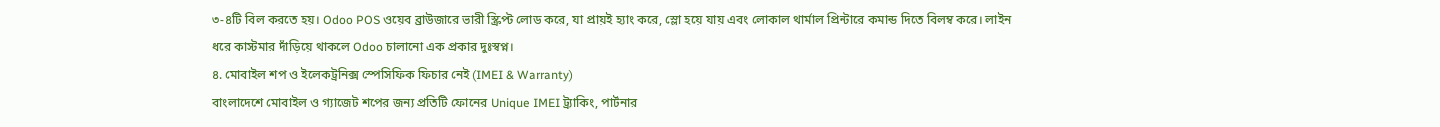৩-৪টি বিল করতে হয়। Odoo POS ওয়েব ব্রাউজারে ভারী স্ক্রিপ্ট লোড করে, যা প্রায়ই হ্যাং করে, স্লো হয়ে যায় এবং লোকাল থার্মাল প্রিন্টারে কমান্ড দিতে বিলম্ব করে। লাইন ধরে কাস্টমার দাঁড়িয়ে থাকলে Odoo চালানো এক প্রকার দুঃস্বপ্ন।
৪. মোবাইল শপ ও ইলেকট্রনিক্স স্পেসিফিক ফিচার নেই (IMEI & Warranty)
বাংলাদেশে মোবাইল ও গ্যাজেট শপের জন্য প্রতিটি ফোনের Unique IMEI ট্র্যাকিং, পার্টনার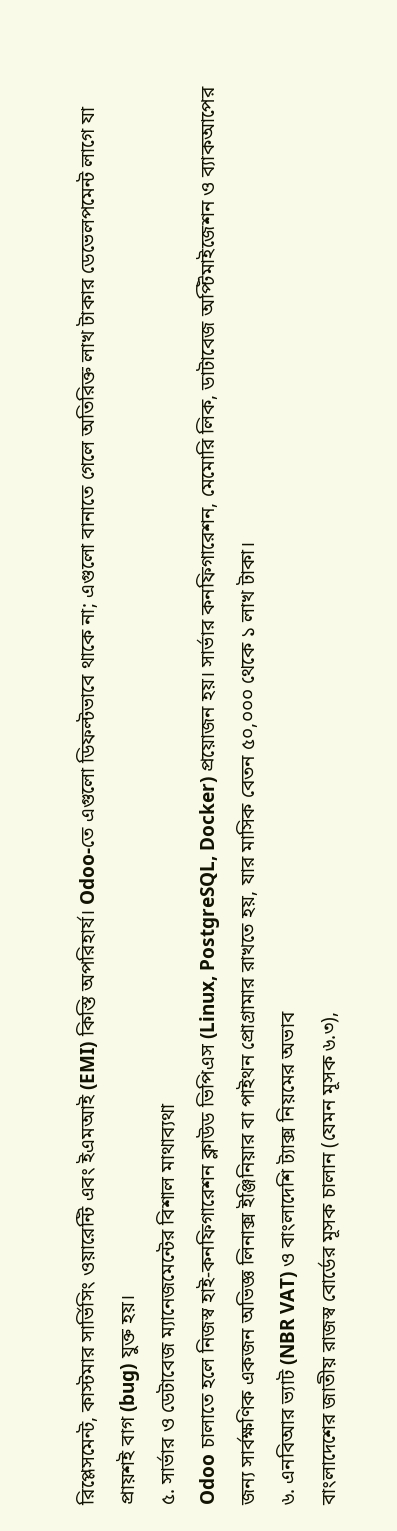রিপ্লেসমেন্ট, কাস্টমার সার্ভিসিং ওয়ারেন্টি এবং ইএমআই (EMI) কিস্তি অপরিহার্য। Odoo-তে এগুলো ডিফল্টভাবে থাকে না; এগুলো বানাতে গেলে অতিরিক্ত লাখ টাকার ডেভেলপমেন্ট লাগে যা প্রায়শই বাগ (bug) যুক্ত হয়।
৫. সার্ভার ও ডেটাবেজ ম্যানেজমেন্টের বিশাল মাথাব্যথা
Odoo চালাতে হলে নিজস্ব হাই-কনফিগারেশন ক্লাউড ভিপিএস (Linux, PostgreSQL, Docker) প্রয়োজন হয়। সার্ভার কনফিগারেশন, মেমোরি লিক, ডাটাবেজ অপ্টিমাইজেশন ও ব্যাকআপের জন্য সার্বক্ষণিক একজন অভিজ্ঞ লিনাক্স ইঞ্জিনিয়ার বা পাইথন প্রোগ্রামার রাখতে হয়, যার মাসিক বেতন ৫০,০০০ থেকে ১ লাখ টাকা।
৬. এনবিআর ভ্যাট (NBR VAT) ও বাংলাদেশি ট্যাক্স নিয়মের অভাব
বাংলাদেশের জাতীয় রাজস্ব বোর্ডের মূসক চালান (যেমন মূসক ৬.৩),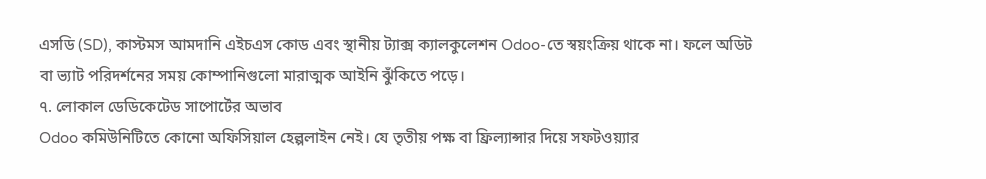এসডি (SD), কাস্টমস আমদানি এইচএস কোড এবং স্থানীয় ট্যাক্স ক্যালকুলেশন Odoo-তে স্বয়ংক্রিয় থাকে না। ফলে অডিট বা ভ্যাট পরিদর্শনের সময় কোম্পানিগুলো মারাত্মক আইনি ঝুঁকিতে পড়ে।
৭. লোকাল ডেডিকেটেড সাপোর্টের অভাব
Odoo কমিউনিটিতে কোনো অফিসিয়াল হেল্পলাইন নেই। যে তৃতীয় পক্ষ বা ফ্রিল্যান্সার দিয়ে সফটওয়্যার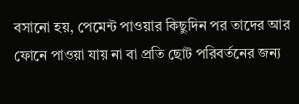বসানো হয়, পেমেন্ট পাওয়ার কিছুদিন পর তাদের আর ফোনে পাওয়া যায় না বা প্রতি ছোট পরিবর্তনের জন্য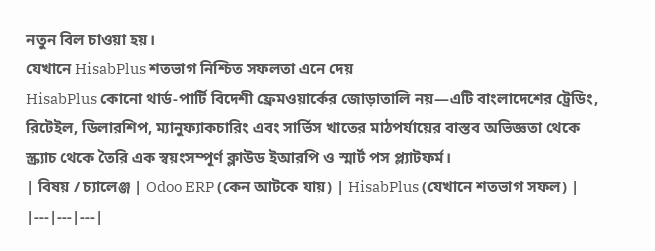নতুন বিল চাওয়া হয়।
যেখানে HisabPlus শতভাগ নিশ্চিত সফলতা এনে দেয়
HisabPlus কোনো থার্ড-পার্টি বিদেশী ফ্রেমওয়ার্কের জোড়াতালি নয়—এটি বাংলাদেশের ট্রেডিং, রিটেইল, ডিলারশিপ, ম্যানুফ্যাকচারিং এবং সার্ভিস খাতের মাঠপর্যায়ের বাস্তব অভিজ্ঞতা থেকে স্ক্র্যাচ থেকে তৈরি এক স্বয়ংসম্পূর্ণ ক্লাউড ইআরপি ও স্মার্ট পস প্ল্যাটফর্ম।
| বিষয় / চ্যালেঞ্জ | Odoo ERP (কেন আটকে যায়) | HisabPlus (যেখানে শতভাগ সফল) |
|---|---|---|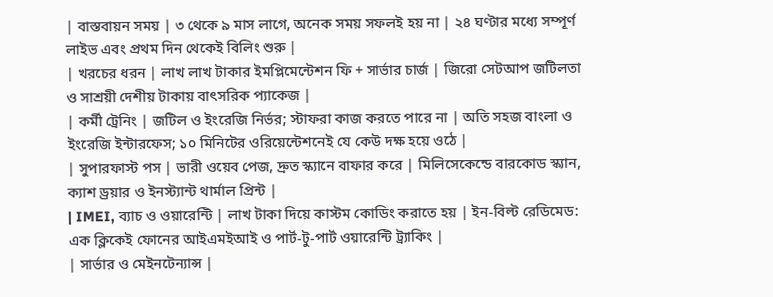| বাস্তবায়ন সময় | ৩ থেকে ৯ মাস লাগে, অনেক সময় সফলই হয় না | ২৪ ঘণ্টার মধ্যে সম্পূর্ণ লাইভ এবং প্রথম দিন থেকেই বিলিং শুরু |
| খরচের ধরন | লাখ লাখ টাকার ইমপ্লিমেন্টেশন ফি + সার্ভার চার্জ | জিরো সেটআপ জটিলতা ও সাশ্রয়ী দেশীয় টাকায় বাৎসরিক প্যাকেজ |
| কর্মী ট্রেনিং | জটিল ও ইংরেজি নির্ভর; স্টাফরা কাজ করতে পারে না | অতি সহজ বাংলা ও ইংরেজি ইন্টারফেস; ১০ মিনিটের ওরিয়েন্টেশনেই যে কেউ দক্ষ হয়ে ওঠে |
| সুপারফাস্ট পস | ভারী ওয়েব পেজ, দ্রুত স্ক্যানে বাফার করে | মিলিসেকেন্ডে বারকোড স্ক্যান, ক্যাশ ড্রয়ার ও ইনস্ট্যান্ট থার্মাল প্রিন্ট |
| IMEI, ব্যাচ ও ওয়ারেন্টি | লাখ টাকা দিয়ে কাস্টম কোডিং করাতে হয় | ইন-বিল্ট রেডিমেড: এক ক্লিকেই ফোনের আইএমইআই ও পার্ট-টু-পার্ট ওয়ারেন্টি ট্র্যাকিং |
| সার্ভার ও মেইনটেন্যান্স |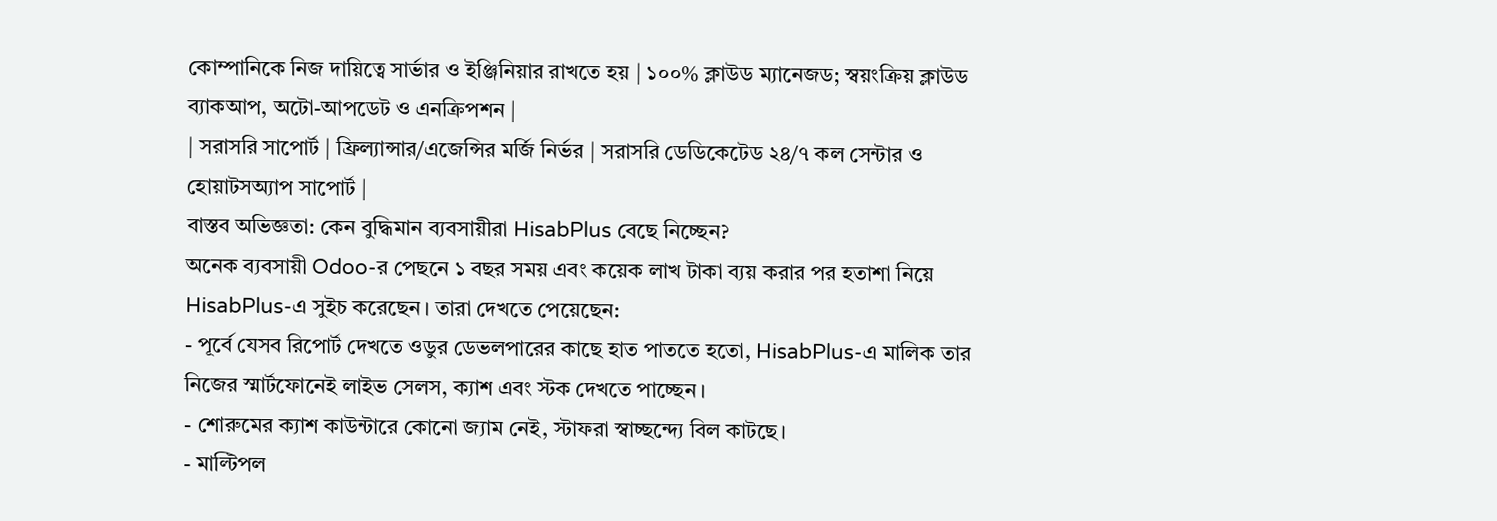কোম্পানিকে নিজ দায়িত্বে সার্ভার ও ইঞ্জিনিয়ার রাখতে হয় | ১০০% ক্লাউড ম্যানেজড; স্বয়ংক্রিয় ক্লাউড ব্যাকআপ, অটো-আপডেট ও এনক্রিপশন |
| সরাসরি সাপোর্ট | ফ্রিল্যান্সার/এজেন্সির মর্জি নির্ভর | সরাসরি ডেডিকেটেড ২৪/৭ কল সেন্টার ও হোয়াটসঅ্যাপ সাপোর্ট |
বাস্তব অভিজ্ঞতা: কেন বুদ্ধিমান ব্যবসায়ীরা HisabPlus বেছে নিচ্ছেন?
অনেক ব্যবসায়ী Odoo-র পেছনে ১ বছর সময় এবং কয়েক লাখ টাকা ব্যয় করার পর হতাশা নিয়ে HisabPlus-এ সুইচ করেছেন। তারা দেখতে পেয়েছেন:
- পূর্বে যেসব রিপোর্ট দেখতে ওডুর ডেভলপারের কাছে হাত পাততে হতো, HisabPlus-এ মালিক তার নিজের স্মার্টফোনেই লাইভ সেলস, ক্যাশ এবং স্টক দেখতে পাচ্ছেন।
- শোরুমের ক্যাশ কাউন্টারে কোনো জ্যাম নেই, স্টাফরা স্বাচ্ছন্দ্যে বিল কাটছে।
- মাল্টিপল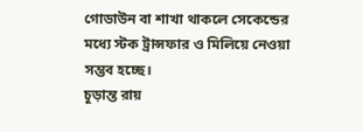গোডাউন বা শাখা থাকলে সেকেন্ডের মধ্যে স্টক ট্রান্সফার ও মিলিয়ে নেওয়া সম্ভব হচ্ছে।
চূড়ান্ত রায়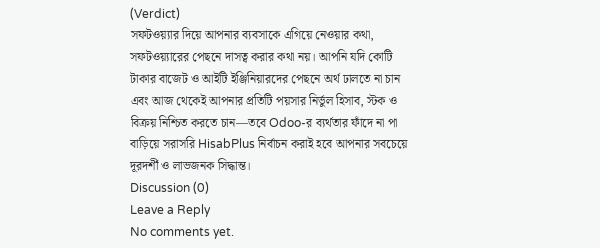(Verdict)
সফটওয়্যার দিয়ে আপনার ব্যবসাকে এগিয়ে নেওয়ার কথা, সফটওয়্যারের পেছনে দাসত্ব করার কথা নয়। আপনি যদি কোটি টাকার বাজেট ও আইটি ইঞ্জিনিয়ারদের পেছনে অর্থ ঢালতে না চান এবং আজ থেকেই আপনার প্রতিটি পয়সার নির্ভুল হিসাব, স্টক ও বিক্রয় নিশ্চিত করতে চান—তবে Odoo-র ব্যর্থতার ফাঁদে না পা বাড়িয়ে সরাসরি HisabPlus নির্বাচন করাই হবে আপনার সবচেয়ে দূরদর্শী ও লাভজনক সিদ্ধান্ত।
Discussion (0)
Leave a Reply
No comments yet.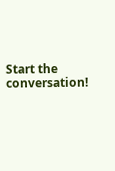Start the conversation!